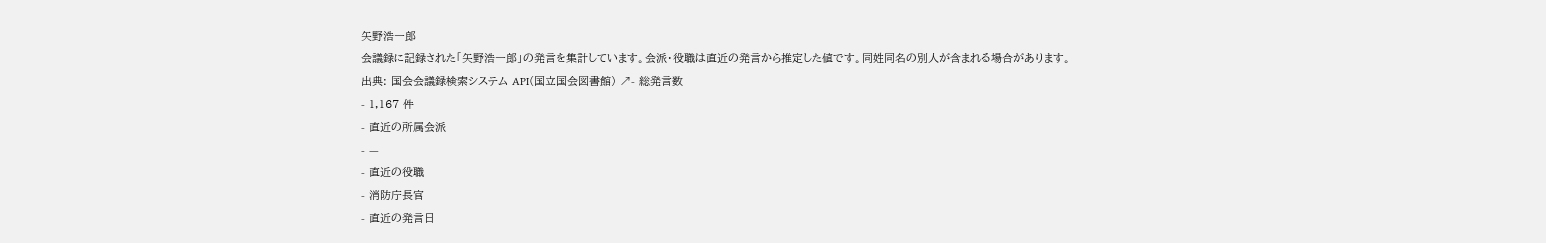矢野浩一郎
会議録に記録された「矢野浩一郎」の発言を集計しています。会派・役職は直近の発言から推定した値です。同姓同名の別人が含まれる場合があります。
出典: 国会会議録検索システム API(国立国会図書館) ↗- 総発言数
- 1,167 件
- 直近の所属会派
- —
- 直近の役職
- 消防庁長官
- 直近の発言日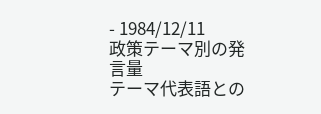- 1984/12/11
政策テーマ別の発言量
テーマ代表語との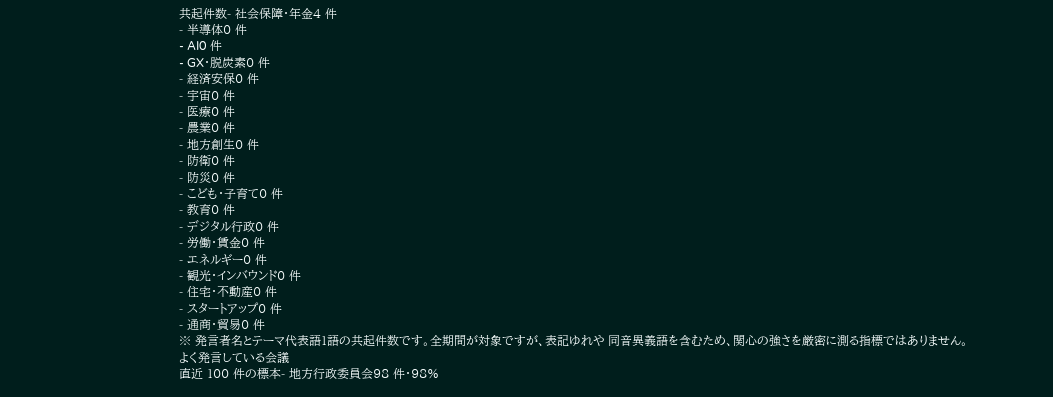共起件数- 社会保障・年金4 件
- 半導体0 件
- AI0 件
- GX・脱炭素0 件
- 経済安保0 件
- 宇宙0 件
- 医療0 件
- 農業0 件
- 地方創生0 件
- 防衛0 件
- 防災0 件
- こども・子育て0 件
- 教育0 件
- デジタル行政0 件
- 労働・賃金0 件
- エネルギー0 件
- 観光・インバウンド0 件
- 住宅・不動産0 件
- スタートアップ0 件
- 通商・貿易0 件
※ 発言者名とテーマ代表語1語の共起件数です。全期間が対象ですが、表記ゆれや 同音異義語を含むため、関心の強さを厳密に測る指標ではありません。
よく発言している会議
直近 100 件の標本- 地方行政委員会98 件・98%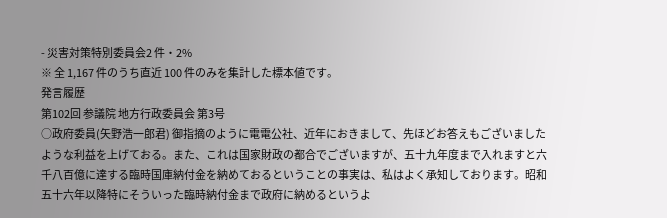- 災害対策特別委員会2 件・2%
※ 全 1,167 件のうち直近 100 件のみを集計した標本値です。
発言履歴
第102回 参議院 地方行政委員会 第3号
○政府委員(矢野浩一郎君) 御指摘のように電電公社、近年におきまして、先ほどお答えもございましたような利益を上げておる。また、これは国家財政の都合でございますが、五十九年度まで入れますと六千八百億に達する臨時国庫納付金を納めておるということの事実は、私はよく承知しております。昭和五十六年以降特にそういった臨時納付金まで政府に納めるというよ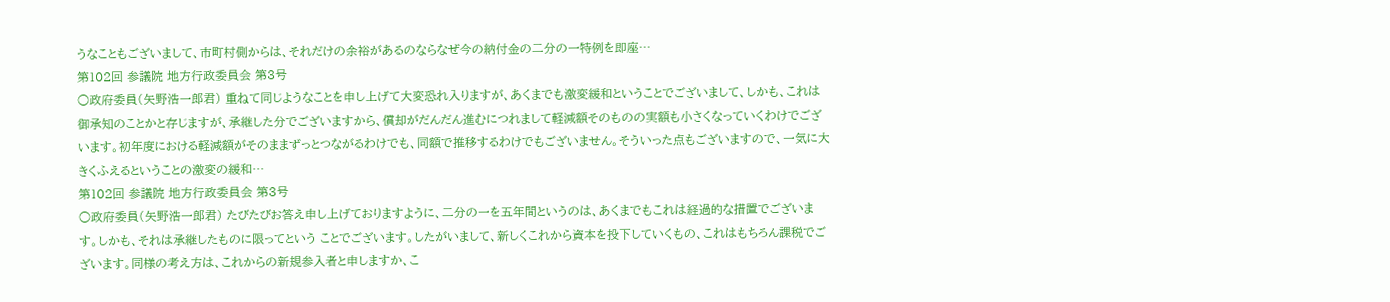うなこともございまして、市町村側からは、それだけの余裕があるのならなぜ今の納付金の二分の一特例を即座…
第102回 参議院 地方行政委員会 第3号
○政府委員(矢野浩一郎君) 重ねて同じようなことを申し上げて大変恐れ入りますが、あくまでも激変緩和ということでございまして、しかも、これは御承知のことかと存じますが、承継した分でございますから、償却がだんだん進むにつれまして軽減額そのものの実額も小さくなっていくわけでございます。初年度における軽減額がそのままずっとつながるわけでも、同額で推移するわけでもございません。そういった点もございますので、一気に大きくふえるということの激変の緩和…
第102回 参議院 地方行政委員会 第3号
○政府委員(矢野浩一郎君) たびたびお答え申し上げておりますように、二分の一を五年間というのは、あくまでもこれは経過的な措置でございます。しかも、それは承継したものに限ってという ことでございます。したがいまして、新しくこれから資本を投下していくもの、これはもちろん課税でございます。同様の考え方は、これからの新規参入者と申しますか、こ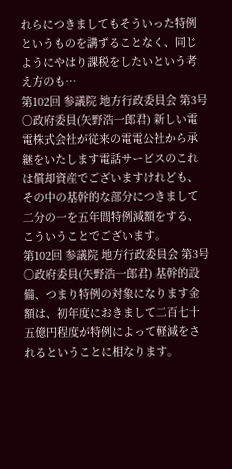れらにつきましてもそういった特例というものを講ずることなく、同じようにやはり課税をしたいという考え方のも…
第102回 参議院 地方行政委員会 第3号
○政府委員(矢野浩一郎君) 新しい電電株式会社が従来の電電公社から承継をいたします電話サービスのこれは償却資産でございますけれども、その中の基幹的な部分につきまして二分の一を五年間特例減額をする、こういうことでございます。
第102回 参議院 地方行政委員会 第3号
○政府委員(矢野浩一郎君) 基幹的設備、つまり特例の対象になります金額は、初年度におきまして二百七十五億円程度が特例によって軽減をされるということに相なります。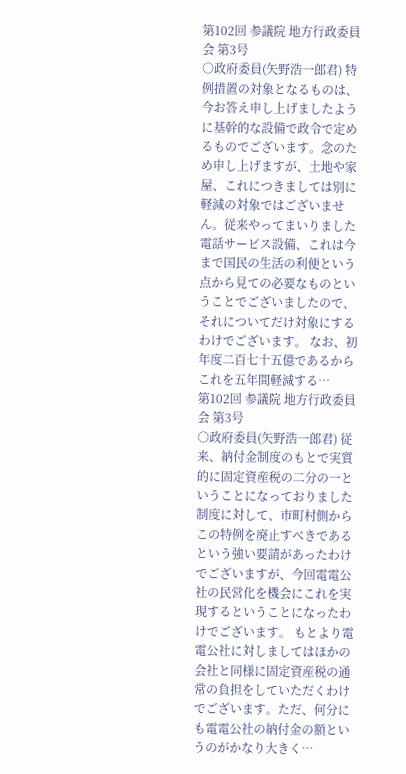第102回 参議院 地方行政委員会 第3号
○政府委員(矢野浩一郎君) 特例措置の対象となるものは、今お答え申し上げましたように基幹的な設備で政令で定めるものでございます。念のため申し上げますが、土地や家屋、これにつきましては別に軽減の対象ではございません。従来やってまいりました電話サービス設備、これは今まで国民の生活の利便という点から見ての必要なものということでございましたので、それについてだけ対象にするわけでございます。 なお、初年度二百七十五億であるからこれを五年間軽減する…
第102回 参議院 地方行政委員会 第3号
○政府委員(矢野浩一郎君) 従来、納付金制度のもとで実質的に固定資産税の二分の一ということになっておりました制度に対して、市町村側からこの特例を廃止すべきであるという強い要請があったわけでございますが、今回電電公社の民営化を機会にこれを実現するということになったわけでございます。 もとより電電公社に対しましてはほかの会社と同様に固定資産税の通常の負担をしていただくわけでございます。ただ、何分にも電電公社の納付金の額というのがかなり大きく…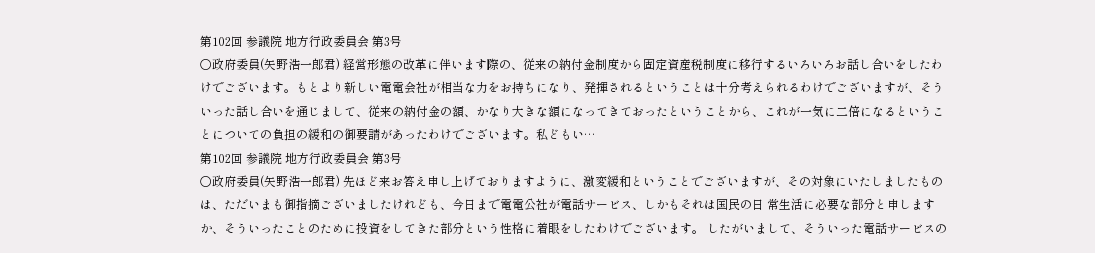第102回 参議院 地方行政委員会 第3号
○政府委員(矢野浩一郎君) 経営形態の改革に伴います際の、従来の納付金制度から固定資産税制度に移行するいろいろお話し合いをしたわけでございます。もとより新しい電電会社が相当な力をお持ちになり、発揮されるということは十分考えられるわけでございますが、そういった話し合いを通じまして、従来の納付金の額、かなり大きな額になってきておったということから、これが一気に二倍になるということについての負担の緩和の御要請があったわけでございます。私どもい…
第102回 参議院 地方行政委員会 第3号
○政府委員(矢野浩一郎君) 先ほど来お答え申し上げておりますように、激変緩和ということでございますが、その対象にいたしましたものは、ただいまも御指摘ございましたけれども、今日まで電電公社が電話サービス、しかもそれは国民の日 常生活に必要な部分と申しますか、そういったことのために投資をしてきた部分という性格に着眼をしたわけでございます。 したがいまして、そういった電話サービスの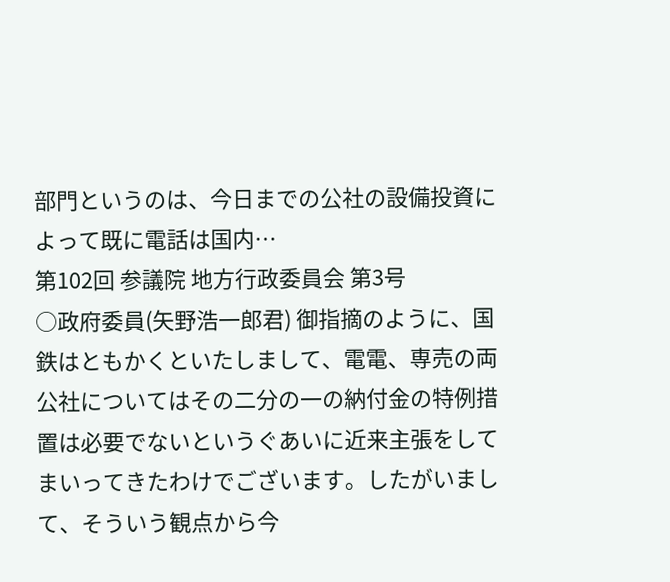部門というのは、今日までの公社の設備投資によって既に電話は国内…
第102回 参議院 地方行政委員会 第3号
○政府委員(矢野浩一郎君) 御指摘のように、国鉄はともかくといたしまして、電電、専売の両公社についてはその二分の一の納付金の特例措置は必要でないというぐあいに近来主張をしてまいってきたわけでございます。したがいまして、そういう観点から今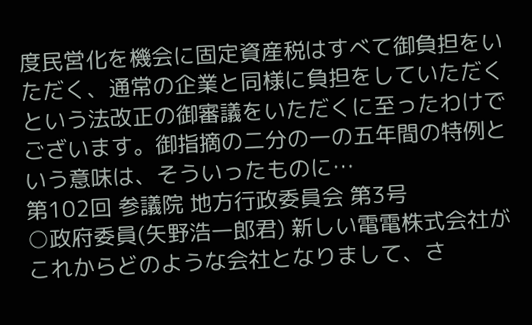度民営化を機会に固定資産税はすべて御負担をいただく、通常の企業と同様に負担をしていただくという法改正の御審議をいただくに至ったわけでございます。御指摘の二分の一の五年間の特例という意味は、そういったものに…
第102回 参議院 地方行政委員会 第3号
○政府委員(矢野浩一郎君) 新しい電電株式会社がこれからどのような会社となりまして、さ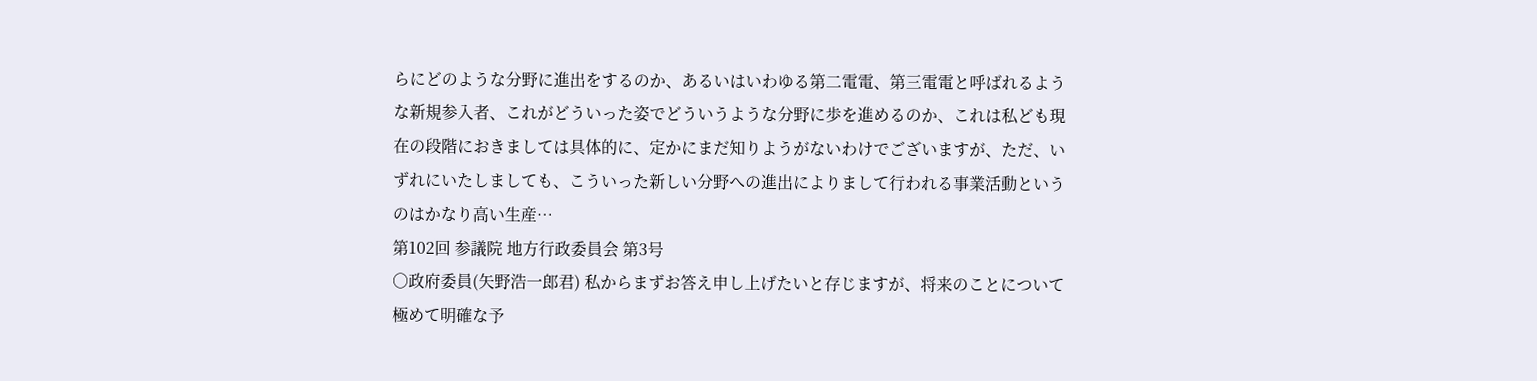らにどのような分野に進出をするのか、あるいはいわゆる第二電電、第三電電と呼ばれるような新規参入者、これがどういった姿でどういうような分野に歩を進めるのか、これは私ども現在の段階におきましては具体的に、定かにまだ知りようがないわけでございますが、ただ、いずれにいたしましても、こういった新しい分野への進出によりまして行われる事業活動というのはかなり高い生産…
第102回 参議院 地方行政委員会 第3号
○政府委員(矢野浩一郎君) 私からまずお答え申し上げたいと存じますが、将来のことについて極めて明確な予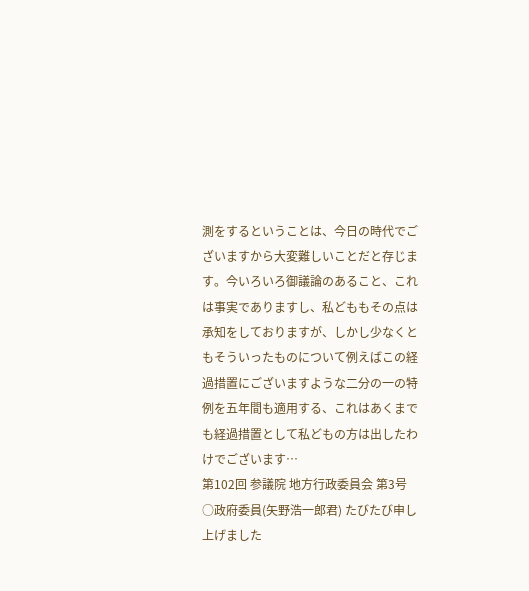測をするということは、今日の時代でございますから大変難しいことだと存じます。今いろいろ御議論のあること、これは事実でありますし、私どももその点は承知をしておりますが、しかし少なくともそういったものについて例えばこの経過措置にございますような二分の一の特例を五年間も適用する、これはあくまでも経過措置として私どもの方は出したわけでございます…
第102回 参議院 地方行政委員会 第3号
○政府委員(矢野浩一郎君) たびたび申し上げました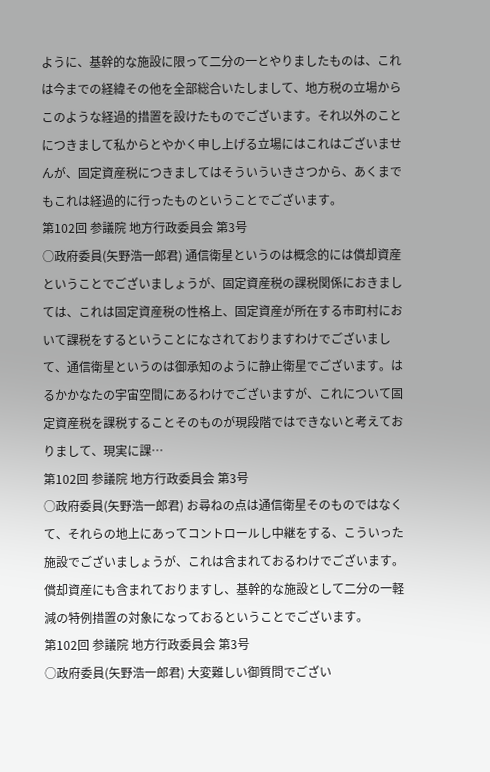ように、基幹的な施設に限って二分の一とやりましたものは、これは今までの経緯その他を全部総合いたしまして、地方税の立場からこのような経過的措置を設けたものでございます。それ以外のことにつきまして私からとやかく申し上げる立場にはこれはございませんが、固定資産税につきましてはそういういきさつから、あくまでもこれは経過的に行ったものということでございます。
第102回 参議院 地方行政委員会 第3号
○政府委員(矢野浩一郎君) 通信衛星というのは概念的には償却資産ということでございましょうが、固定資産税の課税関係におきましては、これは固定資産税の性格上、固定資産が所在する市町村において課税をするということになされておりますわけでございまして、通信衛星というのは御承知のように静止衛星でございます。はるかかなたの宇宙空間にあるわけでございますが、これについて固定資産税を課税することそのものが現段階ではできないと考えておりまして、現実に課…
第102回 参議院 地方行政委員会 第3号
○政府委員(矢野浩一郎君) お尋ねの点は通信衛星そのものではなくて、それらの地上にあってコントロールし中継をする、こういった施設でございましょうが、これは含まれておるわけでございます。償却資産にも含まれておりますし、基幹的な施設として二分の一軽減の特例措置の対象になっておるということでございます。
第102回 参議院 地方行政委員会 第3号
○政府委員(矢野浩一郎君) 大変難しい御質問でござい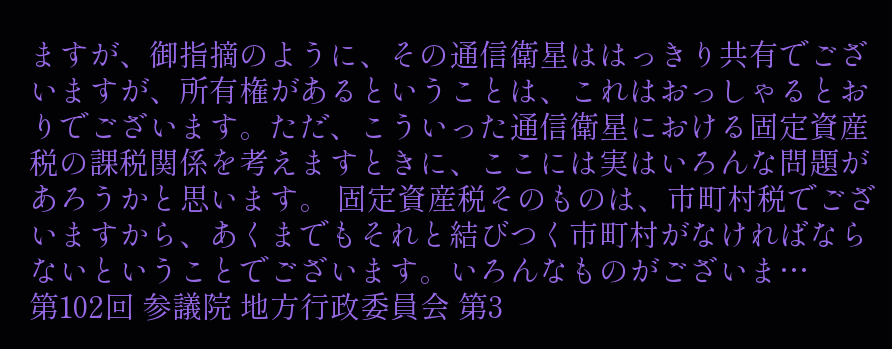ますが、御指摘のように、その通信衛星ははっきり共有でございますが、所有権があるということは、これはおっしゃるとおりでございます。ただ、こういった通信衛星における固定資産税の課税関係を考えますときに、ここには実はいろんな問題があろうかと思います。 固定資産税そのものは、市町村税でございますから、あくまでもそれと結びつく市町村がなければならないということでございます。いろんなものがございま…
第102回 参議院 地方行政委員会 第3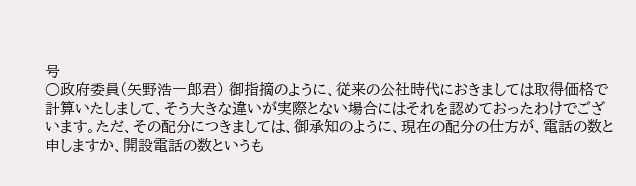号
○政府委員(矢野浩一郎君) 御指摘のように、従来の公社時代におきましては取得価格で計算いたしまして、そう大きな違いが実際とない場合にはそれを認めておったわけでございます。ただ、その配分につきましては、御承知のように、現在の配分の仕方が、電話の数と申しますか、開設電話の数というも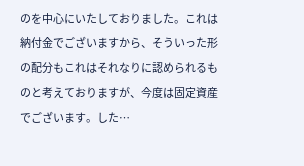のを中心にいたしておりました。これは納付金でございますから、そういった形の配分もこれはそれなりに認められるものと考えておりますが、今度は固定資産でございます。した…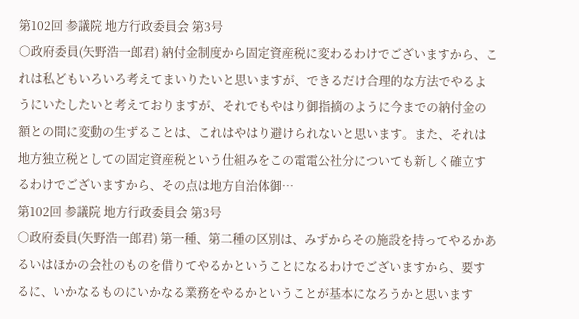第102回 参議院 地方行政委員会 第3号
○政府委員(矢野浩一郎君) 納付金制度から固定資産税に変わるわけでございますから、これは私どもいろいろ考えてまいりたいと思いますが、できるだけ合理的な方法でやるようにいたしたいと考えておりますが、それでもやはり御指摘のように今までの納付金の額との間に変動の生ずることは、これはやはり避けられないと思います。また、それは地方独立税としての固定資産税という仕組みをこの電電公社分についても新しく確立するわけでございますから、その点は地方自治体御…
第102回 参議院 地方行政委員会 第3号
○政府委員(矢野浩一郎君) 第一種、第二種の区別は、みずからその施設を持ってやるかあるいはほかの会社のものを借りてやるかということになるわけでございますから、要するに、いかなるものにいかなる業務をやるかということが基本になろうかと思います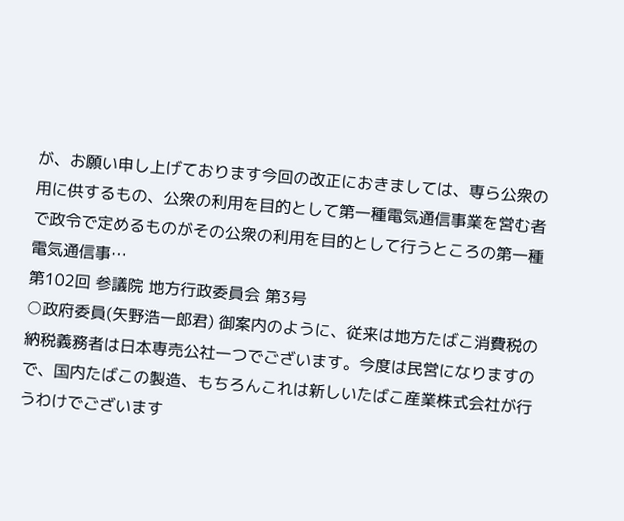が、お願い申し上げております今回の改正におきましては、専ら公衆の用に供するもの、公衆の利用を目的として第一種電気通信事業を営む者で政令で定めるものがその公衆の利用を目的として行うところの第一種電気通信事…
第102回 参議院 地方行政委員会 第3号
○政府委員(矢野浩一郎君) 御案内のように、従来は地方たばこ消費税の納税義務者は日本専売公社一つでございます。今度は民営になりますので、国内たばこの製造、もちろんこれは新しいたばこ産業株式会社が行うわけでございます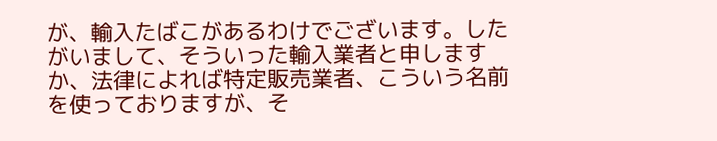が、輸入たばこがあるわけでございます。したがいまして、そういった輸入業者と申しますか、法律によれば特定販売業者、こういう名前を使っておりますが、そ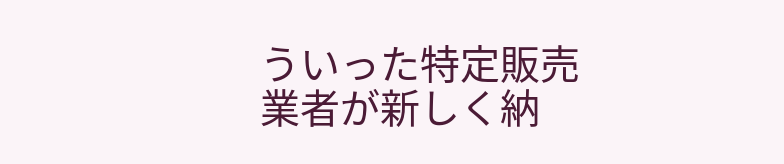ういった特定販売業者が新しく納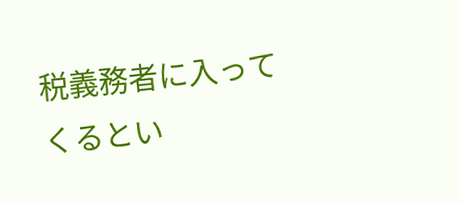税義務者に入ってくるとい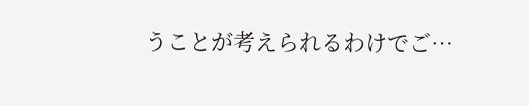うことが考えられるわけでご…